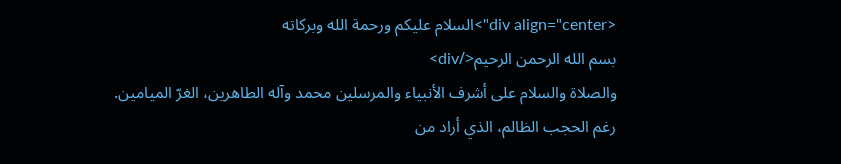<div align="center">السلام عليكم ورحمة الله وبركاته
بسم الله الرحمن الرحيم</div>
والصلاة والسلام على أشرف الأنبياء والمرسلين محمد وآله الطاهرين، الغرّ الميامين.
رغم الحجب الظالم، الذي أراد من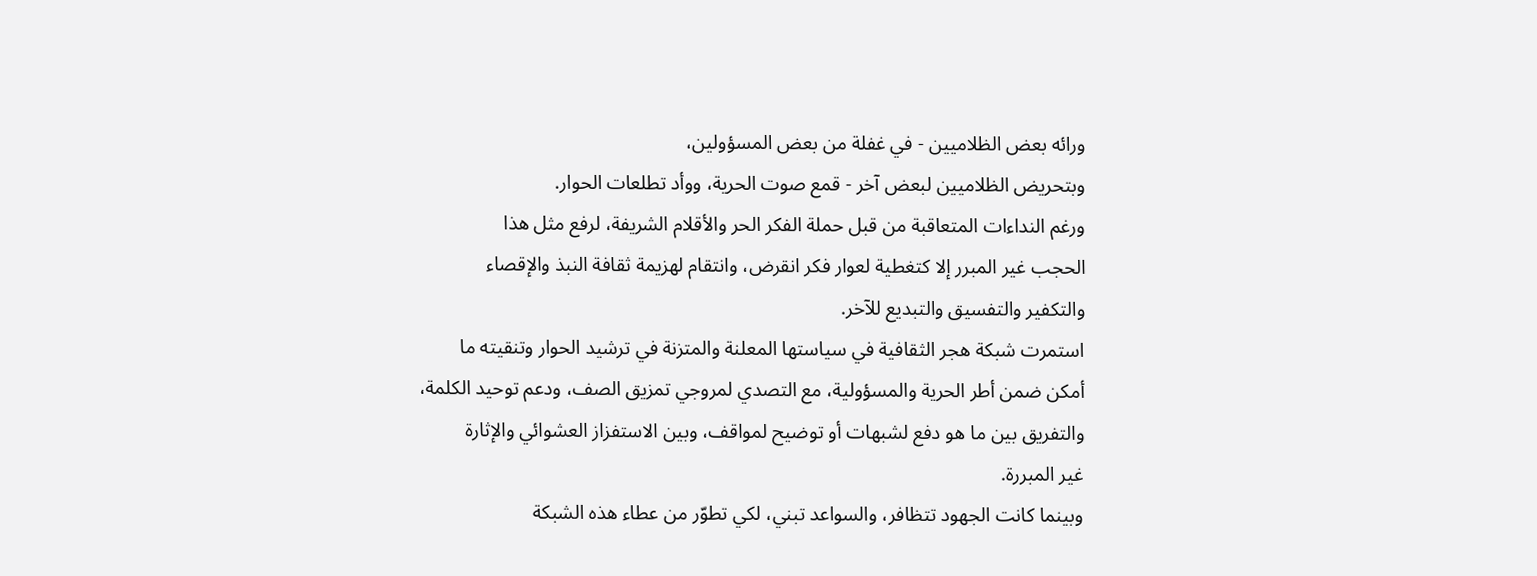ورائه بعض الظلاميين - في غفلة من بعض المسؤولين،
وبتحريض الظلاميين لبعض آخر - قمع صوت الحرية، ووأد تطلعات الحوار.
ورغم النداءات المتعاقبة من قبل حملة الفكر الحر والأقلام الشريفة، لرفع مثل هذا
الحجب غير المبرر إلا كتغطية لعوار فكر انقرض، وانتقام لهزيمة ثقافة النبذ والإقصاء
والتكفير والتفسيق والتبديع للآخر.
استمرت شبكة هجر الثقافية في سياستها المعلنة والمتزنة في ترشيد الحوار وتنقيته ما
أمكن ضمن أطر الحرية والمسؤولية، مع التصدي لمروجي تمزيق الصف، ودعم توحيد الكلمة،
والتفريق بين ما هو دفع لشبهات أو توضيح لمواقف، وبين الاستفزاز العشوائي والإثارة
غير المبررة.
وبينما كانت الجهود تتظافر، والسواعد تبني، لكي تطوّر من عطاء هذه الشبكة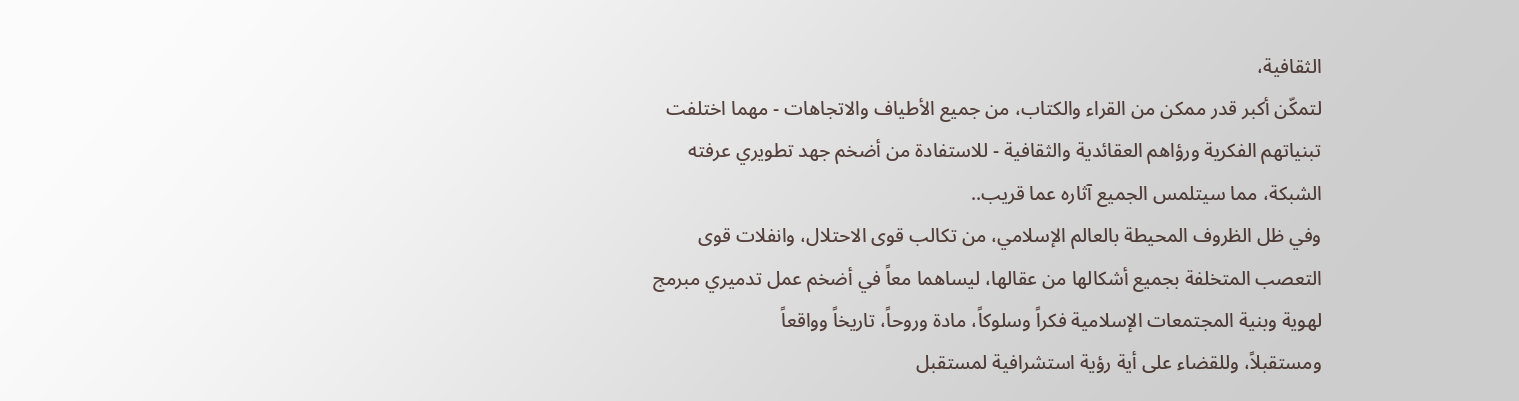الثقافية،
لتمكّن أكبر قدر ممكن من القراء والكتاب، من جميع الأطياف والاتجاهات - مهما اختلفت
تبنياتهم الفكرية ورؤاهم العقائدية والثقافية - للاستفادة من أضخم جهد تطويري عرفته
الشبكة، مما سيتلمس الجميع آثاره عما قريب..
وفي ظل الظروف المحيطة بالعالم الإسلامي، من تكالب قوى الاحتلال، وانفلات قوى
التعصب المتخلفة بجميع أشكالها من عقالها، ليساهما معاً في أضخم عمل تدميري مبرمج
لهوية وبنية المجتمعات الإسلامية فكراً وسلوكاً، مادة وروحاً، تاريخاً وواقعاً
ومستقبلاً، وللقضاء على أية رؤية استشرافية لمستقبل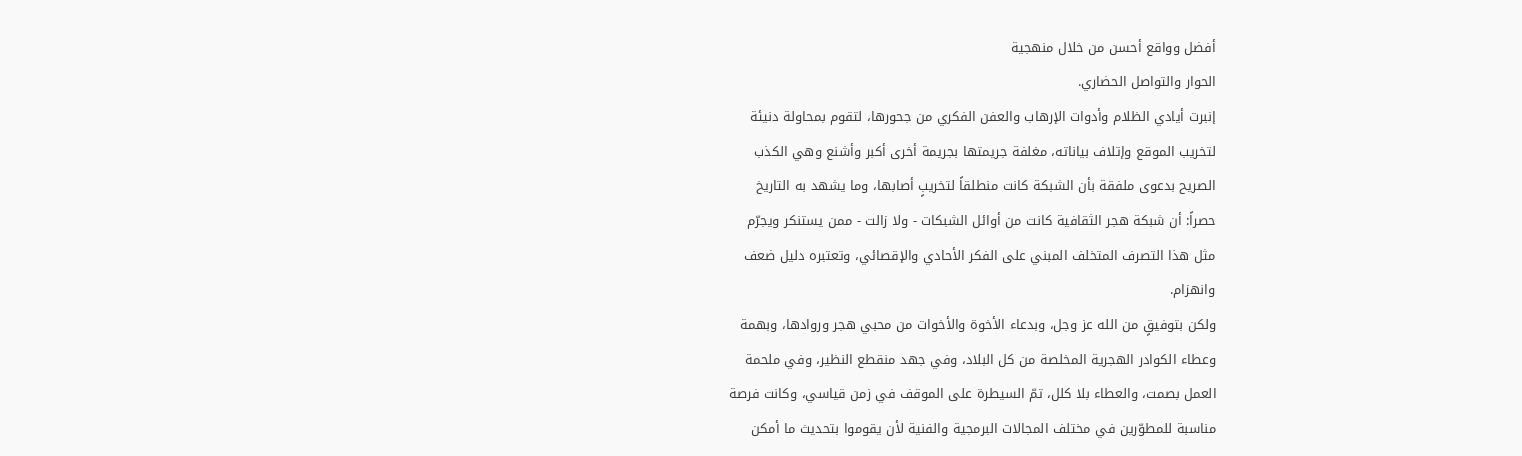أفضل وواقع أحسن من خلال منهجية
الحوار والتواصل الحضاري.
إنبرت أيادي الظلام وأدوات الإرهاب والعفن الفكري من جحورها، لتقوم بمحاولة دنيئة
لتخريب الموقع وإتلاف بياناته، مغلفة جريمتها بجريمة أخرى أكبر وأشنع وهي الكذب
الصريح بدعوى ملفقة بأن الشبكة كانت منطلقاً لتخريبٍ أصابها، وما يشهد به التاريخ
حصراً: أن شبكة هجر الثقافية كانت من أوائل الشبكات - ولا زالت - ممن يستنكر ويجرّم
مثل هذا التصرف المتخلف المبني على الفكر الأحادي والإقصائي، وتعتبره دليل ضعف
وانهزام.
ولكن بتوفيقٍ من الله عز وجل، وبدعاء الأخوة والأخوات من محبي هجر وروادها، وبهمة
وعطاء الكوادر الهجرية المخلصة من كل البلاد، وفي جهد منقطع النظير، وفي ملحمة
العمل بصمت، والعطاء بلا كلل، تمّ السيطرة على الموقف في زمن قياسي، وكانت فرصة
مناسبة للمطوّرين في مختلف المجالات البرمجية والفنية لأن يقوموا بتحديث ما أمكن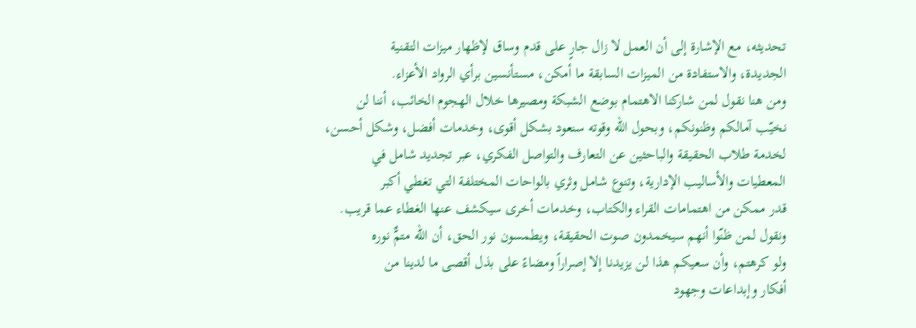تحديثه، مع الإشارة إلى أن العمل لا زال جارٍ على قدم وساق لإظهار ميزات التقنية
الجديدة، والاستفادة من الميزات السابقة ما أمكن، مستأنسين برأي الرواد الأعزاء.
ومن هنا نقول لمن شاركنا الاهتمام بوضع الشبكة ومصيرها خلال الهجوم الخائب، أننا لن
نخيّب آمالكم وظنونكم، وبحول الله وقوته سنعود بشكل أقوى، وخدمات أفضل، وشكل أحسن،
لخدمة طلاب الحقيقة والباحثين عن التعارف والتواصل الفكري، عبر تجديد شامل في
المعطيات والأساليب الإدارية، وتنوع شامل وثري بالواحات المختلفة التي تغطي أكبر
قدر ممكن من اهتمامات القراء والكتاب، وخدمات أخرى سيكشف عنها الغطاء عما قريب.
ونقول لمن ظنّوا أنهم سيخمدون صوت الحقيقة، ويطمسون نور الحق، أن الله متمٌّ نوره
ولو كرهتم، وأن سعيكم هذا لن يزيدنا إلا إصراراً ومضاءً على بذل أقصى ما لدينا من
أفكار وإبداعات وجهود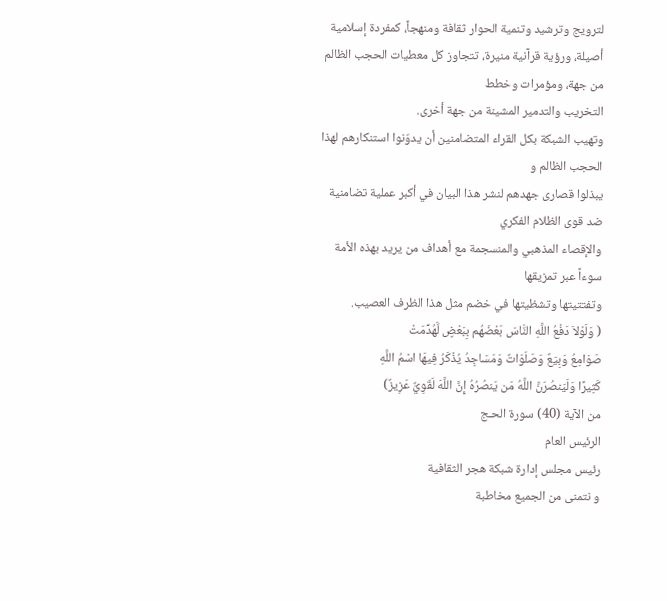لترويج وترشيد وتنمية الحوار ثقافة ومنهجاً، كمفردة إسلامية
أصيلة، ورؤية قرآنية منيرة، تتجاوز كل معطيات الحجب الظالم من جهة، ومؤمرات وخطط
التخريب والتدمير المشينة من جهة أخرى.
وتهيب الشبكة بكل القراء المتضامنين أن يدوّنوا استنكارهم لهذا الحجب الظالم و
يبذلوا قصارى جهدهم لنشر هذا البيان في أكبر عملية تضامنية ضد قوى الظلام الفكري
والإقصاء المذهبي والمنسجمة مع أهداف من يريد بهذه الأمة سوءاً عبر تمزيقها
وتفتتيتها وتشظيتها في خضم مثل هذا الظرف العصيب.
( وَلَوْلاَ دَفْعُ اللَّهِ النَّاسَ بَعْضَهُم بِبَعْضٍ لَّهُدِّمَتْ
صَوَامِعُ وَبِيَعٌ وَصَلَوَاتٌ وَمَسَاجِدُ يُذْكَرُ فِيهَا اسْمُ اللَّهِ
كَثِيرًا وَلَيَنصُرَنَّ اللَّهُ مَن يَنصُرُهُ إِنَّ اللَّهَ لَقَوِيٌّ عَزِيزٌ)
من الآية (40) سورة الحـج
الرئيس العام
رئيس مجلس إدارة شبكة هجر الثقافية
و نتمنى من الجميع مخاطبة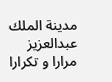مدينة الملك عبدالعزيز مرارا و تكرارا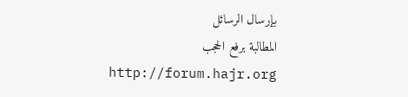بإرسال الرسائل
المطالبة برفع الحجب
http://forum.hajr.org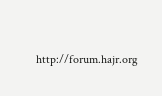http://forum.hajr.org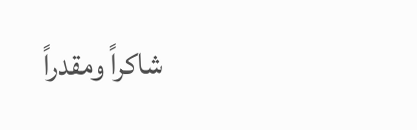شاكراً ومقدراً